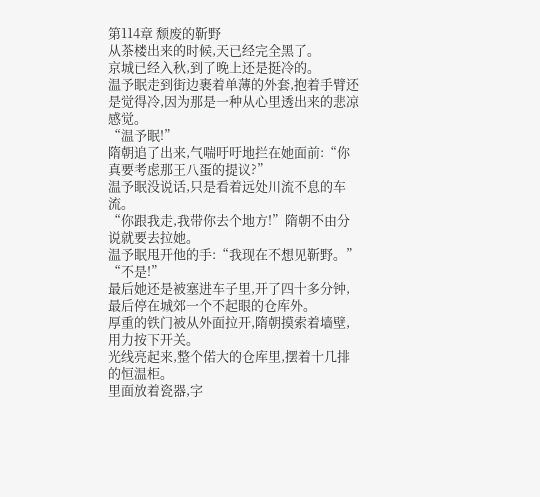第114章 颓废的靳野
从茶楼出来的时候,天已经完全黑了。
京城已经入秋,到了晚上还是挺冷的。
温予眠走到街边裹着单薄的外套,抱着手臂还是觉得冷,因为那是一种从心里透出来的悲凉感觉。
“温予眠!”
隋朝追了出来,气喘吁吁地拦在她面前:“你真要考虑那王八蛋的提议?”
温予眠没说话,只是看着远处川流不息的车流。
“你跟我走,我带你去个地方!”隋朝不由分说就要去拉她。
温予眠甩开他的手:“我现在不想见靳野。”
“不是!”
最后她还是被塞进车子里,开了四十多分钟,最后停在城郊一个不起眼的仓库外。
厚重的铁门被从外面拉开,隋朝摸索着墙壁,用力按下开关。
光线亮起来,整个偌大的仓库里,摆着十几排的恒温柜。
里面放着瓷器,字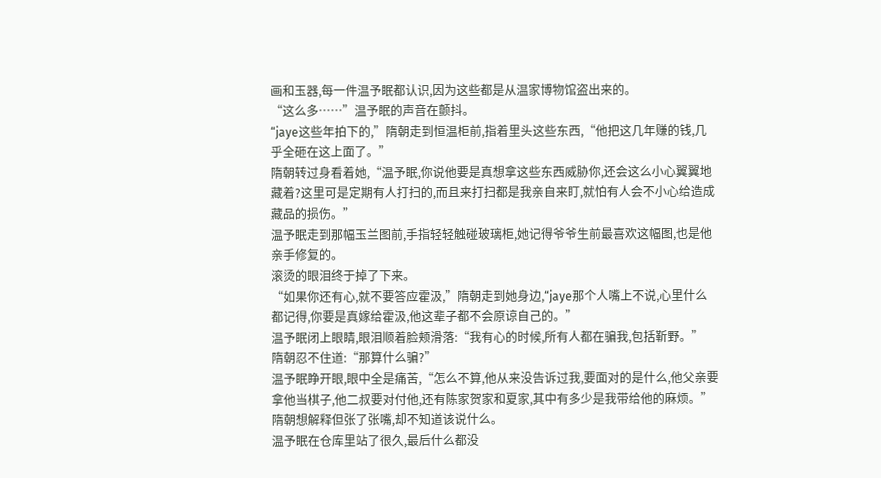画和玉器,每一件温予眠都认识,因为这些都是从温家博物馆盗出来的。
“这么多……”温予眠的声音在颤抖。
“jaye这些年拍下的,”隋朝走到恒温柜前,指着里头这些东西,“他把这几年赚的钱,几乎全砸在这上面了。”
隋朝转过身看着她,“温予眠,你说他要是真想拿这些东西威胁你,还会这么小心翼翼地藏着?这里可是定期有人打扫的,而且来打扫都是我亲自来盯,就怕有人会不小心给造成藏品的损伤。”
温予眠走到那幅玉兰图前,手指轻轻触碰玻璃柜,她记得爷爷生前最喜欢这幅图,也是他亲手修复的。
滚烫的眼泪终于掉了下来。
“如果你还有心,就不要答应霍汲,”隋朝走到她身边,“jaye那个人嘴上不说,心里什么都记得,你要是真嫁给霍汲,他这辈子都不会原谅自己的。”
温予眠闭上眼睛,眼泪顺着脸颊滑落:“我有心的时候,所有人都在骗我,包括靳野。”
隋朝忍不住道:“那算什么骗?”
温予眠睁开眼,眼中全是痛苦,“怎么不算,他从来没告诉过我,要面对的是什么,他父亲要拿他当棋子,他二叔要对付他,还有陈家贺家和夏家,其中有多少是我带给他的麻烦。”
隋朝想解释但张了张嘴,却不知道该说什么。
温予眠在仓库里站了很久,最后什么都没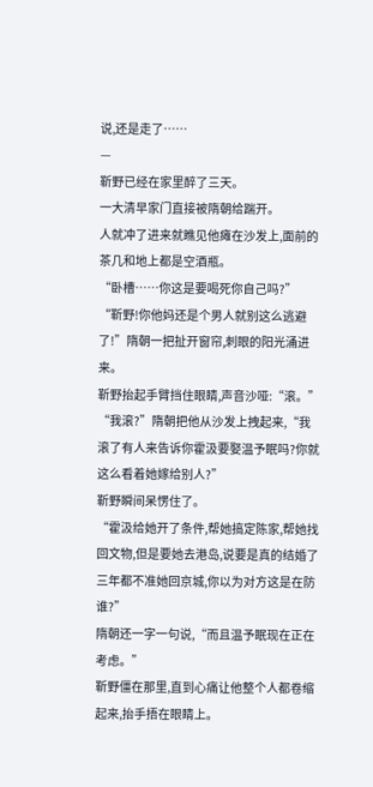说,还是走了……
—
靳野已经在家里醉了三天。
一大清早家门直接被隋朝给踹开。
人就冲了进来就瞧见他瘫在沙发上,面前的茶几和地上都是空酒瓶。
“卧槽……你这是要喝死你自己吗?”
“靳野!你他妈还是个男人就别这么逃避了!”隋朝一把扯开窗帘,刺眼的阳光涌进来。
靳野抬起手臂挡住眼睛,声音沙哑:“滚。”
“我滚?”隋朝把他从沙发上拽起来,“我滚了有人来告诉你霍汲要娶温予眠吗?你就这么看着她嫁给别人?”
靳野瞬间呆愣住了。
“霍汲给她开了条件,帮她搞定陈家,帮她找回文物,但是要她去港岛,说要是真的结婚了三年都不准她回京城,你以为对方这是在防谁?”
隋朝还一字一句说,“而且温予眠现在正在考虑。”
靳野僵在那里,直到心痛让他整个人都卷缩起来,抬手捂在眼睛上。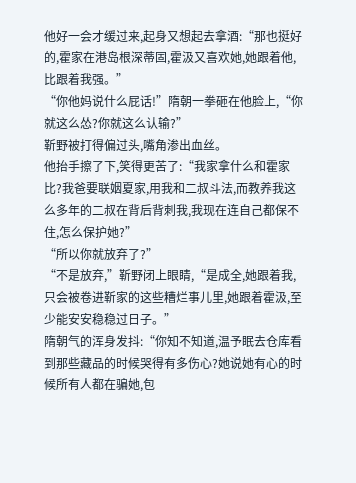他好一会才缓过来,起身又想起去拿酒:“那也挺好的,霍家在港岛根深蒂固,霍汲又喜欢她,她跟着他,比跟着我强。”
“你他妈说什么屁话!”隋朝一拳砸在他脸上,“你就这么怂?你就这么认输?”
靳野被打得偏过头,嘴角渗出血丝。
他抬手擦了下,笑得更苦了:“我家拿什么和霍家比?我爸要联姻夏家,用我和二叔斗法,而教养我这么多年的二叔在背后背刺我,我现在连自己都保不住,怎么保护她?”
“所以你就放弃了?”
“不是放弃,”靳野闭上眼睛,“是成全,她跟着我,只会被卷进靳家的这些糟烂事儿里,她跟着霍汲,至少能安安稳稳过日子。”
隋朝气的浑身发抖:“你知不知道,温予眠去仓库看到那些藏品的时候哭得有多伤心?她说她有心的时候所有人都在骗她,包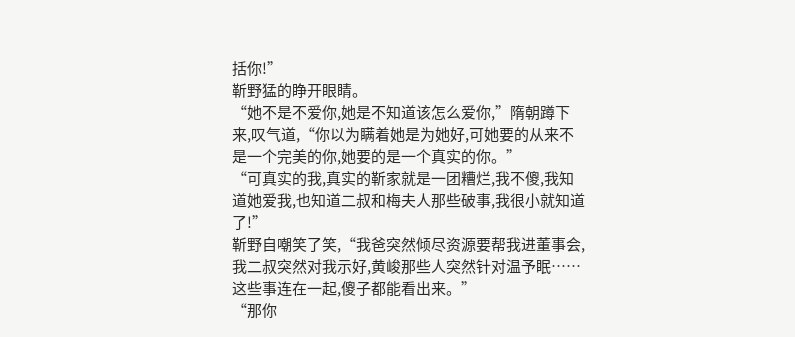括你!”
靳野猛的睁开眼睛。
“她不是不爱你,她是不知道该怎么爱你,”隋朝蹲下来,叹气道,“你以为瞒着她是为她好,可她要的从来不是一个完美的你,她要的是一个真实的你。”
“可真实的我,真实的靳家就是一团糟烂,我不傻,我知道她爱我,也知道二叔和梅夫人那些破事,我很小就知道了!”
靳野自嘲笑了笑,“我爸突然倾尽资源要帮我进董事会,我二叔突然对我示好,黄峻那些人突然针对温予眠……这些事连在一起,傻子都能看出来。”
“那你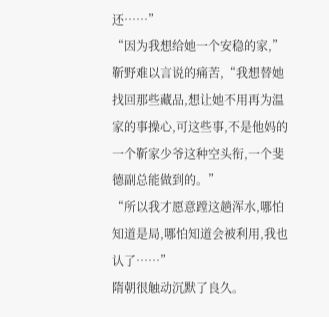还……”
“因为我想给她一个安稳的家,”靳野难以言说的痛苦,“我想替她找回那些藏品,想让她不用再为温家的事操心,可这些事,不是他妈的一个靳家少爷这种空头衔,一个斐德副总能做到的。”
“所以我才愿意蹚这趟浑水,哪怕知道是局,哪怕知道会被利用,我也认了……”
隋朝很触动沉默了良久。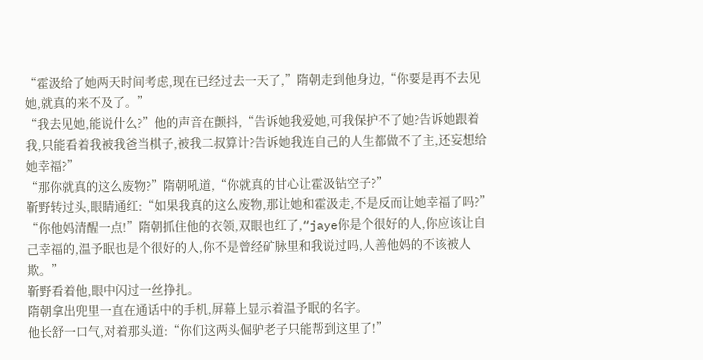“霍汲给了她两天时间考虑,现在已经过去一天了,”隋朝走到他身边,“你要是再不去见她,就真的来不及了。”
“我去见她,能说什么?”他的声音在颤抖,“告诉她我爱她,可我保护不了她?告诉她跟着我,只能看着我被我爸当棋子,被我二叔算计?告诉她我连自己的人生都做不了主,还妄想给她幸福?”
“那你就真的这么废物?”隋朝吼道,“你就真的甘心让霍汲钻空子?”
靳野转过头,眼睛通红:“如果我真的这么废物,那让她和霍汲走,不是反而让她幸福了吗?”
“你他妈清醒一点!”隋朝抓住他的衣领,双眼也红了,“jaye你是个很好的人,你应该让自己幸福的,温予眠也是个很好的人,你不是曾经矿脉里和我说过吗,人善他妈的不该被人欺。”
靳野看着他,眼中闪过一丝挣扎。
隋朝拿出兜里一直在通话中的手机,屏幕上显示着温予眠的名字。
他长舒一口气,对着那头道:“你们这两头倔驴老子只能帮到这里了!”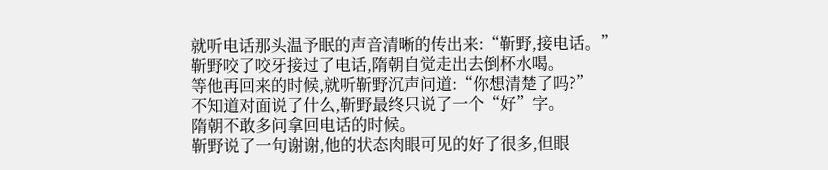就听电话那头温予眠的声音清晰的传出来:“靳野,接电话。”
靳野咬了咬牙接过了电话,隋朝自觉走出去倒杯水喝。
等他再回来的时候,就听靳野沉声问道:“你想清楚了吗?”
不知道对面说了什么,靳野最终只说了一个“好”字。
隋朝不敢多问拿回电话的时候。
靳野说了一句谢谢,他的状态肉眼可见的好了很多,但眼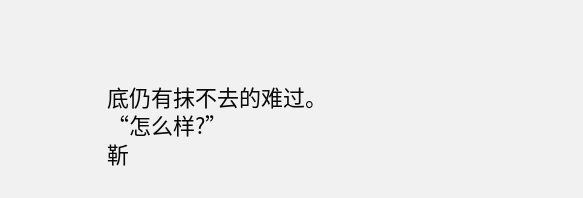底仍有抹不去的难过。
“怎么样?”
靳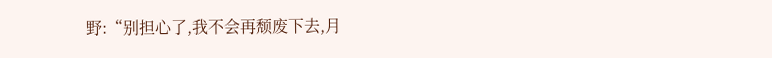野:“别担心了,我不会再颓废下去,月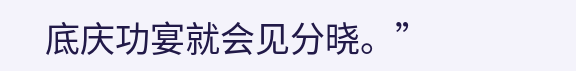底庆功宴就会见分晓。”